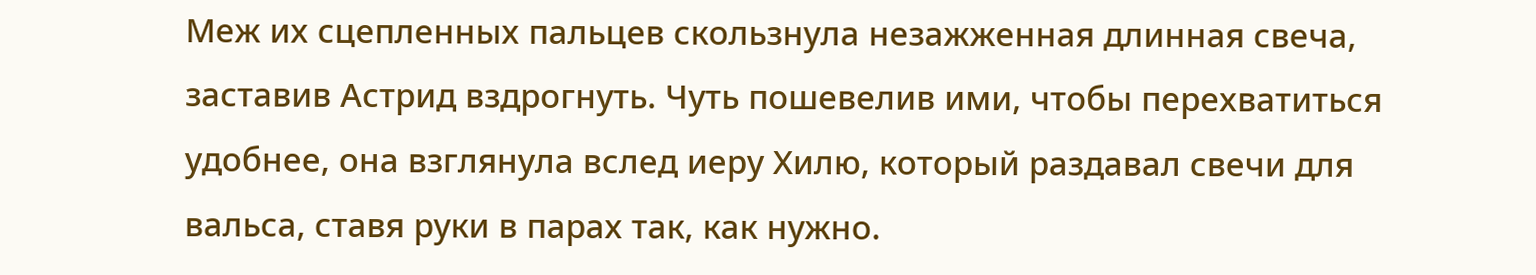Меж их сцепленных пальцев скользнула незажженная длинная свеча, заставив Астрид вздрогнуть. Чуть пошевелив ими, чтобы перехватиться удобнее, она взглянула вслед иеру Хилю, который раздавал свечи для вальса, ставя руки в парах так, как нужно.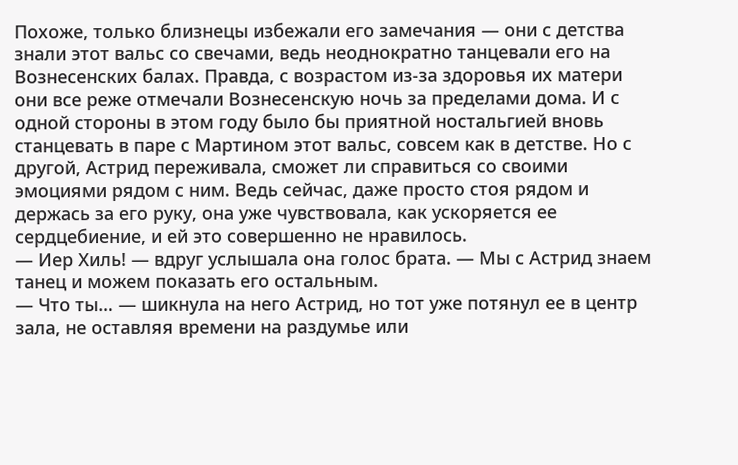Похоже, только близнецы избежали его замечания — они с детства знали этот вальс со свечами, ведь неоднократно танцевали его на Вознесенских балах. Правда, с возрастом из-за здоровья их матери они все реже отмечали Вознесенскую ночь за пределами дома. И с одной стороны в этом году было бы приятной ностальгией вновь станцевать в паре с Мартином этот вальс, совсем как в детстве. Но с другой, Астрид переживала, сможет ли справиться со своими эмоциями рядом с ним. Ведь сейчас, даже просто стоя рядом и держась за его руку, она уже чувствовала, как ускоряется ее сердцебиение, и ей это совершенно не нравилось.
— Иер Хиль! — вдруг услышала она голос брата. — Мы с Астрид знаем танец и можем показать его остальным.
— Что ты… — шикнула на него Астрид, но тот уже потянул ее в центр зала, не оставляя времени на раздумье или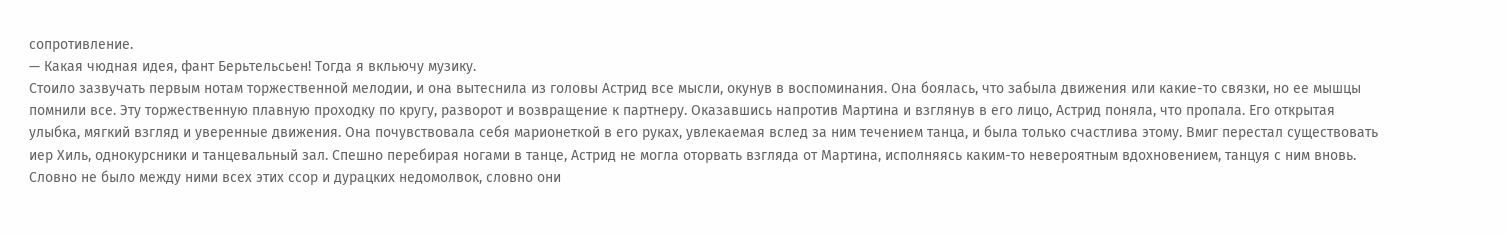сопротивление.
— Какая чюдная идея, фант Берьтельсьен! Тогда я вкльючу музику.
Стоило зазвучать первым нотам торжественной мелодии, и она вытеснила из головы Астрид все мысли, окунув в воспоминания. Она боялась, что забыла движения или какие-то связки, но ее мышцы помнили все. Эту торжественную плавную проходку по кругу, разворот и возвращение к партнеру. Оказавшись напротив Мартина и взглянув в его лицо, Астрид поняла, что пропала. Его открытая улыбка, мягкий взгляд и уверенные движения. Она почувствовала себя марионеткой в его руках, увлекаемая вслед за ним течением танца, и была только счастлива этому. Вмиг перестал существовать иер Хиль, однокурсники и танцевальный зал. Спешно перебирая ногами в танце, Астрид не могла оторвать взгляда от Мартина, исполняясь каким-то невероятным вдохновением, танцуя с ним вновь. Словно не было между ними всех этих ссор и дурацких недомолвок, словно они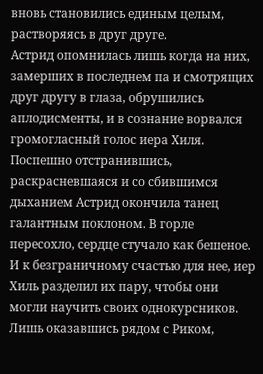вновь становились единым целым, растворяясь в друг друге.
Астрид опомнилась лишь когда на них, замерших в последнем па и смотрящих друг другу в глаза, обрушились аплодисменты, и в сознание ворвался громогласный голос иера Хиля. Поспешно отстранившись, раскрасневшаяся и со сбившимся дыханием Астрид окончила танец галантным поклоном. В горле пересохло, сердце стучало как бешеное. И к безграничному счастью для нее, иер Хиль разделил их пару, чтобы они могли научить своих однокурсников. Лишь оказавшись рядом с Риком,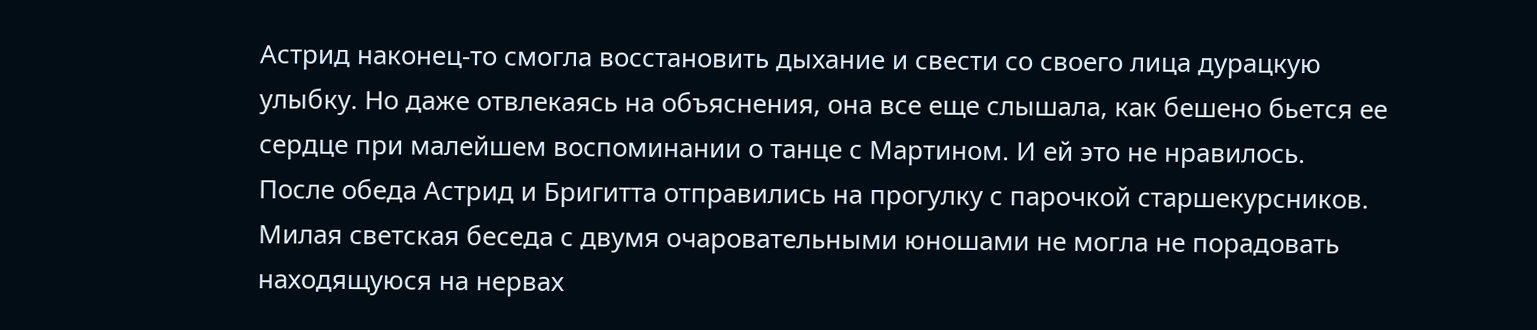Астрид наконец-то смогла восстановить дыхание и свести со своего лица дурацкую улыбку. Но даже отвлекаясь на объяснения, она все еще слышала, как бешено бьется ее сердце при малейшем воспоминании о танце с Мартином. И ей это не нравилось.
После обеда Астрид и Бригитта отправились на прогулку с парочкой старшекурсников. Милая светская беседа с двумя очаровательными юношами не могла не порадовать находящуюся на нервах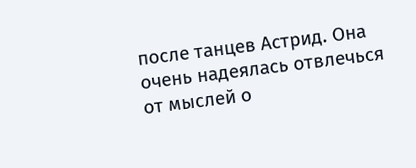после танцев Астрид. Она очень надеялась отвлечься от мыслей о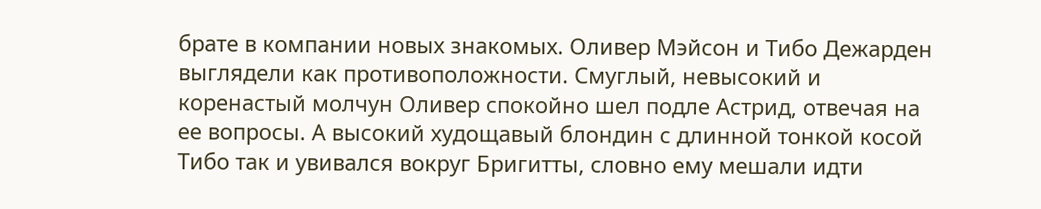брате в компании новых знакомых. Оливер Мэйсон и Тибо Дежарден выглядели как противоположности. Смуглый, невысокий и коренастый молчун Оливер спокойно шел подле Астрид, отвечая на ее вопросы. А высокий худощавый блондин с длинной тонкой косой Тибо так и увивался вокруг Бригитты, словно ему мешали идти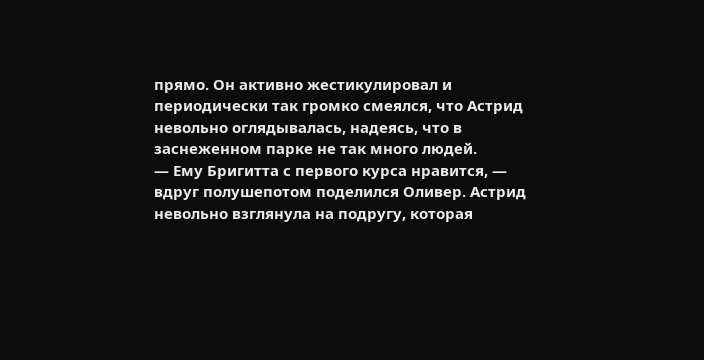прямо. Он активно жестикулировал и периодически так громко смеялся, что Астрид невольно оглядывалась, надеясь, что в заснеженном парке не так много людей.
— Ему Бригитта с первого курса нравится, — вдруг полушепотом поделился Оливер. Астрид невольно взглянула на подругу, которая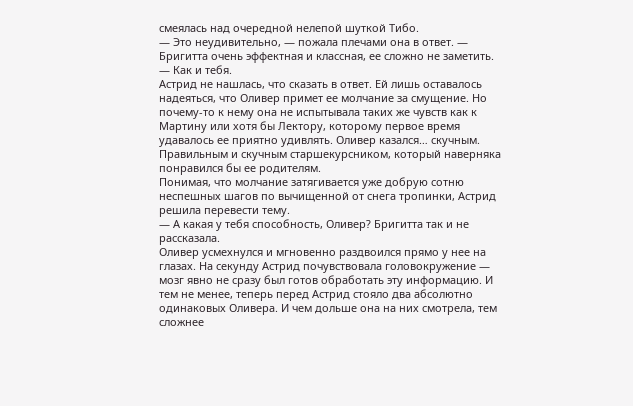смеялась над очередной нелепой шуткой Тибо.
— Это неудивительно, — пожала плечами она в ответ. — Бригитта очень эффектная и классная, ее сложно не заметить.
— Как и тебя.
Астрид не нашлась, что сказать в ответ. Ей лишь оставалось надеяться, что Оливер примет ее молчание за смущение. Но почему-то к нему она не испытывала таких же чувств как к Мартину или хотя бы Лектору, которому первое время удавалось ее приятно удивлять. Оливер казался… скучным. Правильным и скучным старшекурсником, который наверняка понравился бы ее родителям.
Понимая, что молчание затягивается уже добрую сотню неспешных шагов по вычищенной от снега тропинки, Астрид решила перевести тему.
— А какая у тебя способность, Оливер? Бригитта так и не рассказала.
Оливер усмехнулся и мгновенно раздвоился прямо у нее на глазах. На секунду Астрид почувствовала головокружение — мозг явно не сразу был готов обработать эту информацию. И тем не менее, теперь перед Астрид стояло два абсолютно одинаковых Оливера. И чем дольше она на них смотрела, тем сложнее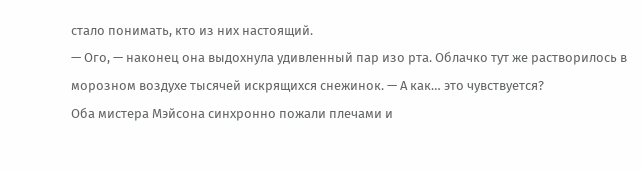стало понимать, кто из них настоящий.
— Ого, — наконец она выдохнула удивленный пар изо рта. Облачко тут же растворилось в морозном воздухе тысячей искрящихся снежинок. — А как… это чувствуется?
Оба мистера Мэйсона синхронно пожали плечами и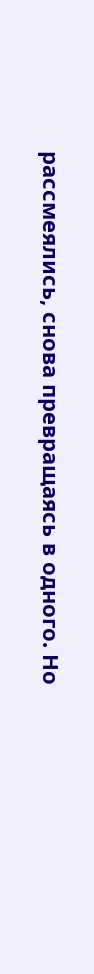рассмеялись, снова превращаясь в одного. Но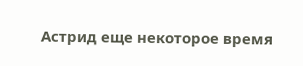Астрид еще некоторое время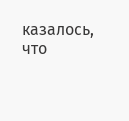казалось, что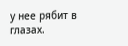у нее рябит в глазах.